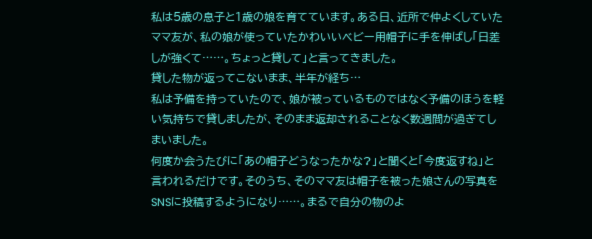私は5歳の息子と1歳の娘を育てています。ある日、近所で仲よくしていたママ友が、私の娘が使っていたかわいいベビー用帽子に手を伸ばし「日差しが強くて……。ちょっと貸して」と言ってきました。
貸した物が返ってこないまま、半年が経ち…
私は予備を持っていたので、娘が被っているものではなく予備のほうを軽い気持ちで貸しましたが、そのまま返却されることなく数週間が過ぎてしまいました。
何度か会うたびに「あの帽子どうなったかな?」と聞くと「今度返すね」と言われるだけです。そのうち、そのママ友は帽子を被った娘さんの写真をSNSに投稿するようになり……。まるで自分の物のよ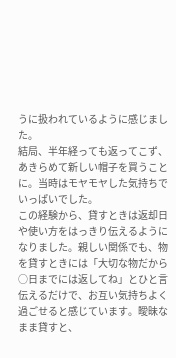うに扱われているように感じました。
結局、半年経っても返ってこず、あきらめて新しい帽子を買うことに。当時はモヤモヤした気持ちでいっぱいでした。
この経験から、貸すときは返却日や使い方をはっきり伝えるようになりました。親しい関係でも、物を貸すときには「大切な物だから○日までには返してね」とひと言伝えるだけで、お互い気持ちよく過ごせると感じています。曖昧なまま貸すと、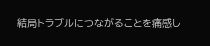結局トラブルにつながることを痛感し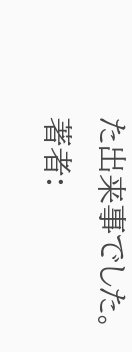た出来事でした。
著者: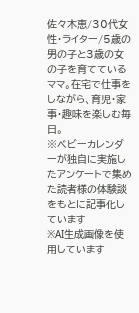佐々木恵/30代女性・ライター/5歳の男の子と3歳の女の子を育てているママ。在宅で仕事をしながら、育児・家事・趣味を楽しむ毎日。
※ベビーカレンダーが独自に実施したアンケートで集めた読者様の体験談をもとに記事化しています
※AI生成画像を使用しています